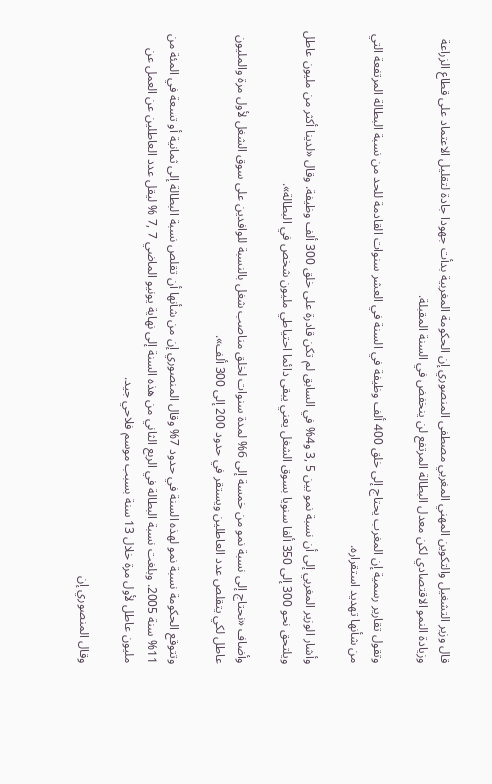قال وزير التشغيل والتكوين المهني المغربي مصطفى المنصوري إن الحكومة المغربية بدأت جهودا جادة لتقليل الاعتماد على قطاع الزراعة وزيادة النمو الاقتصادي لكن معدل البطالة المرتفع لن ينخفض في السنة المقبلة.

وتقول تقارير رسمية إن المغرب يحتاج إلى خلق 400 ألف وظيفة في السنة في العشر سنوات القادمة للحد من نسبة البطالة المرتفعة التي من شأنها تهديد استقراره.

وأشار الوزير المغربي إلى أن نسبة نمو بين 5 ,3 و4% في السابق لم تكن قادرة على خلق 300 ألف وظيفة. وقال «لدينا أكثر من مليون عاطل ويلتحق نحو 300 إلى 350 ألفا سنويا بسوق الشغل يعني يبقى دائما احتياطي مليون شخص في البطالة».

وأضاف «نحتاج إلى نسبة نمو من خمسة إلى 6% لمدة سنوات لخلق مناصب شغل بالنسبة للوافدين على سوق الشغل لأول مرة والمليون عاطل لكي يتقلص عدد العاطلين ويستقر في حدود 200 إلى 300 ألف».

وتتوقع الحكومة نسبة نمو لهذه السنة في حدود 7% وقال المنصوري إن من شأنها أن تقلص نسبة البطالة إلى ثمانية أو تسعة في المئة من 11% سنة 2005. وبلغت نسبة البطالة في الربع الثاني من هذه السنة إلى نهاية يونيو الماضي 7 ,7 % ليقل عدد العاطلين عن العمل عن مليون عاطل لأول مرة خلال 13 سنة بسبب موسم فلاحي جيد.

وقال المنصوري إن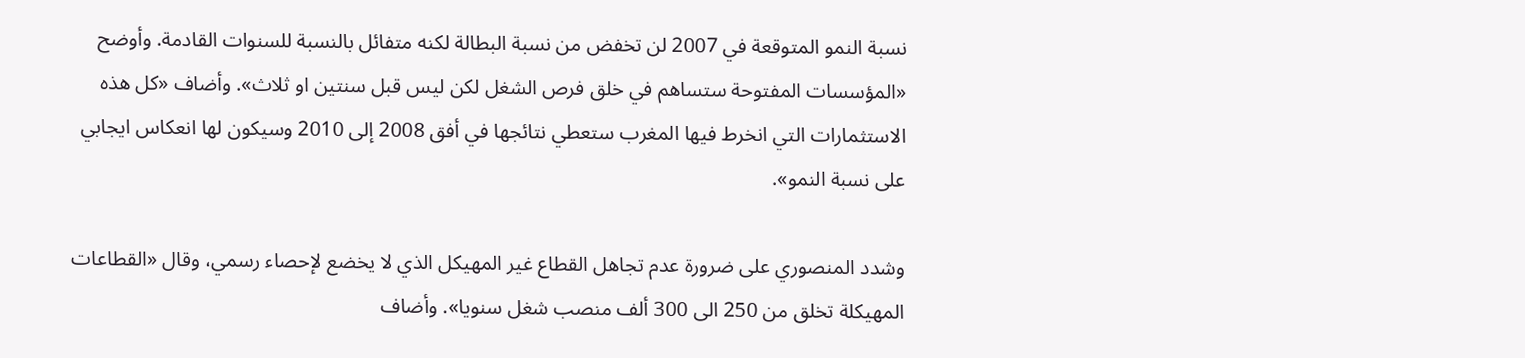نسبة النمو المتوقعة في 2007 لن تخفض من نسبة البطالة لكنه متفائل بالنسبة للسنوات القادمة. وأوضح «المؤسسات المفتوحة ستساهم في خلق فرص الشغل لكن ليس قبل سنتين او ثلاث». وأضاف «كل هذه الاستثمارات التي انخرط فيها المغرب ستعطي نتائجها في أفق 2008 إلى 2010 وسيكون لها انعكاس ايجابي على نسبة النمو».

وشدد المنصوري على ضرورة عدم تجاهل القطاع غير المهيكل الذي لا يخضع لإحصاء رسمي، وقال «القطاعات المهيكلة تخلق من 250 الى 300 ألف منصب شغل سنويا». وأضاف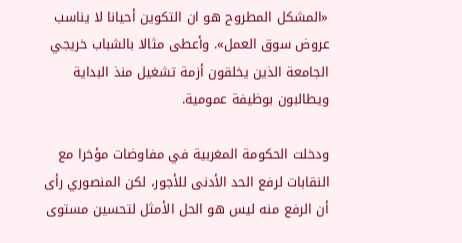«المشكل المطروح هو ان التكوين أحيانا لا يناسب عروض سوق العمل». وأعطى مثالا بالشباب خريجي الجامعة الذين يخلقون أزمة تشغيل منذ البداية ويطالبون بوظيفة عمومية.

ودخلت الحكومة المغربية في مفاوضات مؤخرا مع النقابات لرفع الحد الأدنى للأجور، لكن المنصوري رأى أن الرفع منه ليس هو الحل الأمثل لتحسين مستوى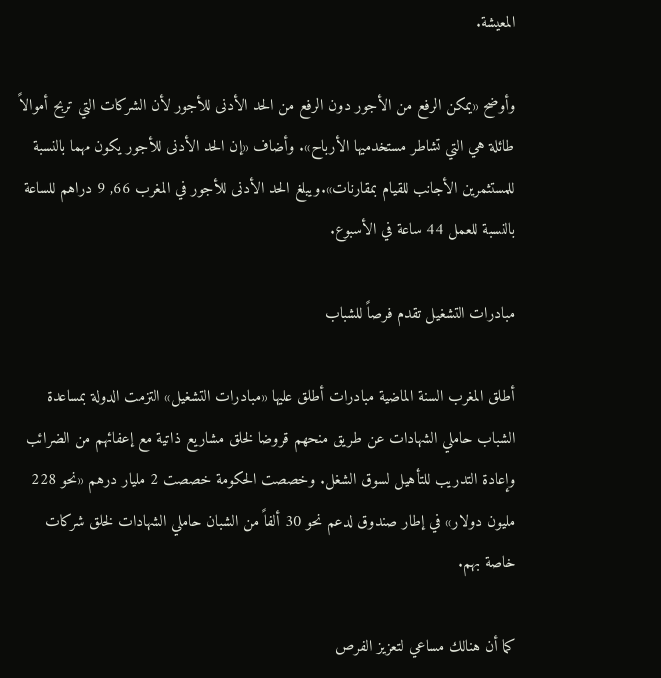المعيشة.

وأوضح «يمكن الرفع من الأجور دون الرفع من الحد الأدنى للأجور لأن الشركات التي تربح أموالاً طائلة هي التي تشاطر مستخدميها الأرباح». وأضاف «إن الحد الأدنى للأجور يكون مهما بالنسبة للمستثمرين الأجانب للقيام بمقارنات».ويبلغ الحد الأدنى للأجور في المغرب 66, 9 دراهم للساعة بالنسبة للعمل 44 ساعة في الأسبوع.

مبادرات التشغيل تقدم فرصاً للشباب

أطلق المغرب السنة الماضية مبادرات أطلق عليها «مبادرات التشغيل» التزمت الدولة بمساعدة الشباب حاملي الشهادات عن طريق منحهم قروضا لخلق مشاريع ذاتية مع إعفائهم من الضرائب وإعادة التدريب للتأهيل لسوق الشغل. وخصصت الحكومة خصصت 2 مليار درهم «نحو 228 مليون دولار» في إطار صندوق لدعم نحو 30 ألفاً من الشبان حاملي الشهادات لخلق شركات خاصة بهم.

كما أن هنالك مساعي لتعزيز الفرص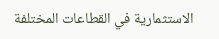الاستثمارية في القطاعات المختلفة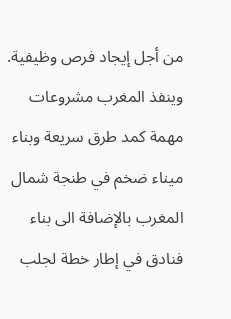من أجل إيجاد فرص وظيفية. وينفذ المغرب مشروعات مهمة كمد طرق سريعة وبناء ميناء ضخم في طنجة شمال المغرب بالإضافة الى بناء فنادق في إطار خطة لجلب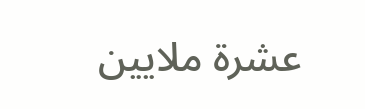عشرة ملايين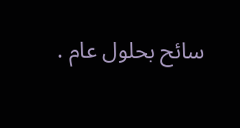سائح بحلول عام .